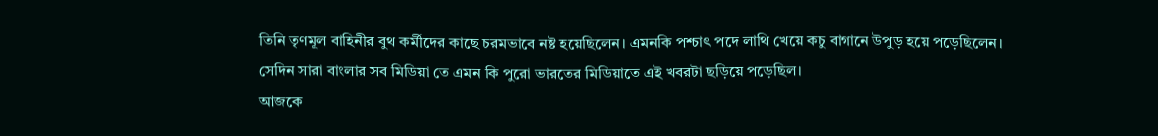তিনি তৃণমূল বাহিনীর বুথ কর্মীদের কাছে চরমভাবে নষ্ট হয়েছিলেন। এমনকি পশ্চাৎ পদে লাথি খেয়ে কচু বাগানে উপুড় হয়ে পড়েছিলেন।
সেদিন সারা বাংলার সব মিডিয়া তে এমন কি পুরো ভারতের মিডিয়াতে এই খবরটা ছড়িয়ে পড়েছিল।
আজকে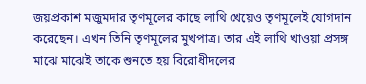জয়প্রকাশ মজুমদার তৃণমূলের কাছে লাথি খেয়েও তৃণমূলেই যোগদান করেছেন। এখন তিনি তৃণমূলের মুখপাত্র। তার এই লাথি খাওয়া প্রসঙ্গ মাঝে মাঝেই তাকে শুনতে হয় বিরোধীদলের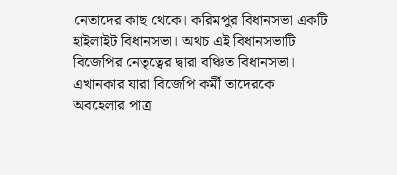নেতাদের কাছ থেকে। করিমপুর বিধানসভা একটি হাইলাইট বিধানসভা। অথচ এই বিধানসভাটি বিজেপির নেতৃত্বের দ্বারা বঞ্চিত বিধানসভা। এখানকার যারা বিজেপি কর্মী তাদেরকে অবহেলার পাত্র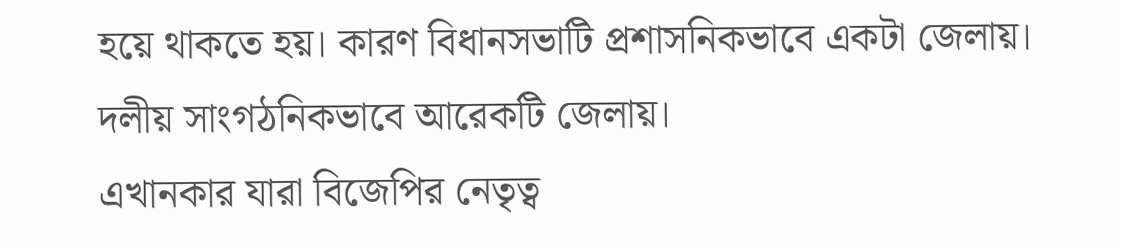হয়ে থাকতে হয়। কারণ বিধানসভাটি প্রশাসনিকভাবে একটা জেলায়। দলীয় সাংগঠনিকভাবে আরেকটি জেলায়।
এখানকার যারা বিজেপির নেতৃত্ব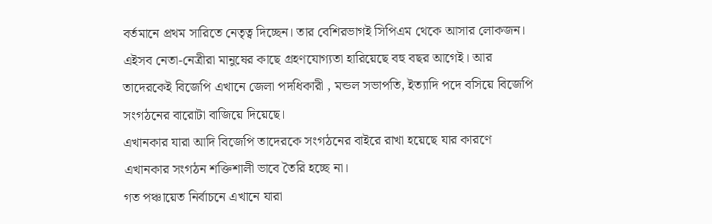বর্তমানে প্রথম সারিতে নেতৃত্ব দিচ্ছেন। তার বেশিরভাগই সিপিএম থেকে আসার লোকজন। এইসব নেতা-নেত্রীরা মানুষের কাছে গ্রহণযোগ্যতা হারিয়েছে বহু বছর আগেই। আর তাদেরকেই বিজেপি এখানে জেলা পদধিকারী , মন্ডল সভাপতি, ইত্যাদি পদে বসিয়ে বিজেপি সংগঠনের বারোটা বাজিয়ে দিয়েছে।
এখানকার যারা আদি বিজেপি তাদেরকে সংগঠনের বাইরে রাখা হয়েছে যার কারণে এখানকার সংগঠন শক্তিশালী ভাবে তৈরি হচ্ছে না।
গত পঞ্চায়েত নির্বাচনে এখানে যারা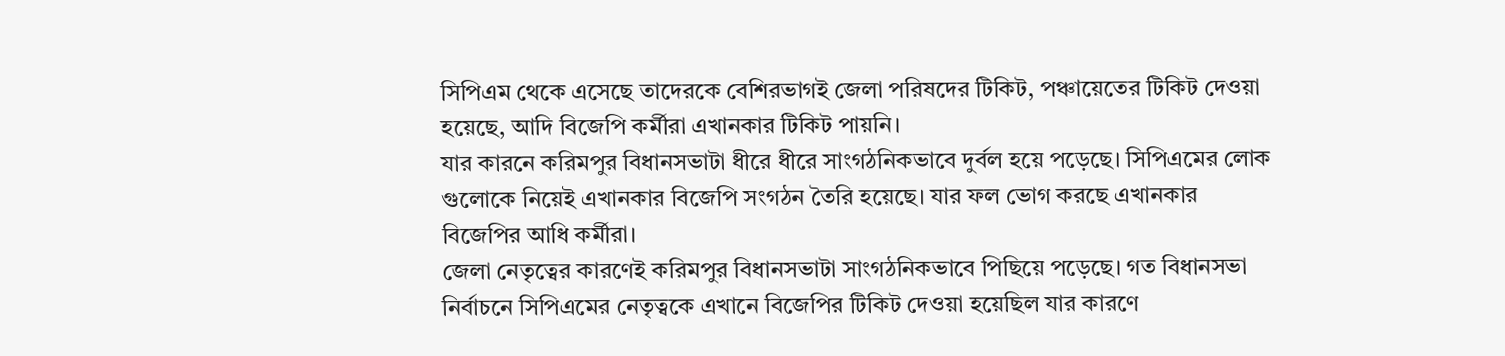সিপিএম থেকে এসেছে তাদেরকে বেশিরভাগই জেলা পরিষদের টিকিট, পঞ্চায়েতের টিকিট দেওয়া হয়েছে, আদি বিজেপি কর্মীরা এখানকার টিকিট পায়নি।
যার কারনে করিমপুর বিধানসভাটা ধীরে ধীরে সাংগঠনিকভাবে দুর্বল হয়ে পড়েছে। সিপিএমের লোক গুলোকে নিয়েই এখানকার বিজেপি সংগঠন তৈরি হয়েছে। যার ফল ভোগ করছে এখানকার বিজেপির আধি কর্মীরা।
জেলা নেতৃত্বের কারণেই করিমপুর বিধানসভাটা সাংগঠনিকভাবে পিছিয়ে পড়েছে। গত বিধানসভা নির্বাচনে সিপিএমের নেতৃত্বকে এখানে বিজেপির টিকিট দেওয়া হয়েছিল যার কারণে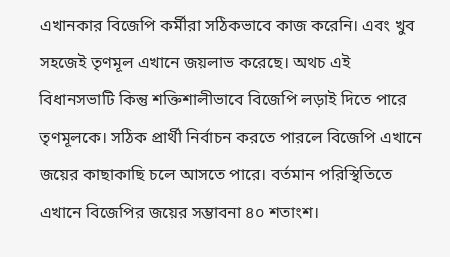এখানকার বিজেপি কর্মীরা সঠিকভাবে কাজ করেনি। এবং খুব সহজেই তৃণমূল এখানে জয়লাভ করেছে। অথচ এই বিধানসভাটি কিন্তু শক্তিশালীভাবে বিজেপি লড়াই দিতে পারে তৃণমূলকে। সঠিক প্রার্থী নির্বাচন করতে পারলে বিজেপি এখানে জয়ের কাছাকাছি চলে আসতে পারে। বর্তমান পরিস্থিতিতে এখানে বিজেপির জয়ের সম্ভাবনা ৪০ শতাংশ।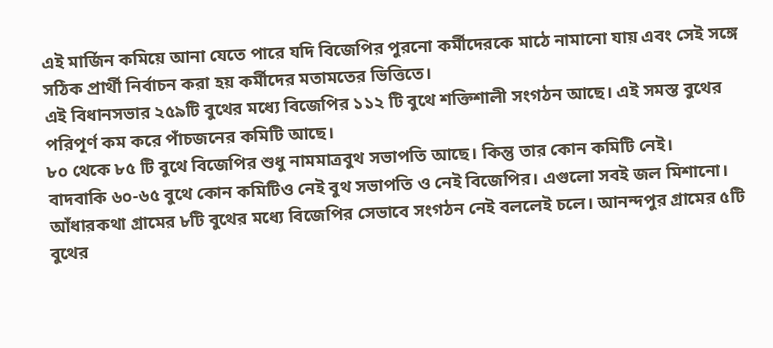এই মার্জিন কমিয়ে আনা যেতে পারে যদি বিজেপির পুরনো কর্মীদেরকে মাঠে নামানো যায় এবং সেই সঙ্গে সঠিক প্রার্থী নির্বাচন করা হয় কর্মীদের মতামতের ভিত্তিতে।
এই বিধানসভার ২৫৯টি বুথের মধ্যে বিজেপির ১১২ টি বুথে শক্তিশালী সংগঠন আছে। এই সমস্ত বুথের পরিপূর্ণ কম করে পাঁচজনের কমিটি আছে।
৮০ থেকে ৮৫ টি বুথে বিজেপির শুধু নামমাত্রবুথ সভাপতি আছে। কিন্তু তার কোন কমিটি নেই।
বাদবাকি ৬০-৬৫ বুথে কোন কমিটিও নেই বুথ সভাপতি ও নেই বিজেপির। এগুলো সবই জল মিশানো।
আঁধারকথা গ্রামের ৮টি বুথের মধ্যে বিজেপির সেভাবে সংগঠন নেই বললেই চলে। আনন্দপুর গ্রামের ৫টি বুথের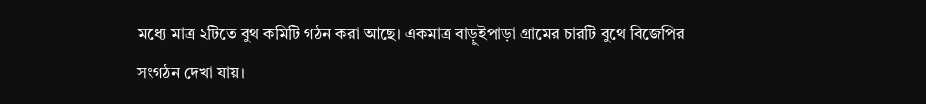মধ্যে মাত্র ২টিতে বুথ কমিটি গঠন করা আছে। একমাত্র বাড়ুইপাড়া গ্রামের চারটি বুথে বিজেপির সংগঠন দেখা যায়।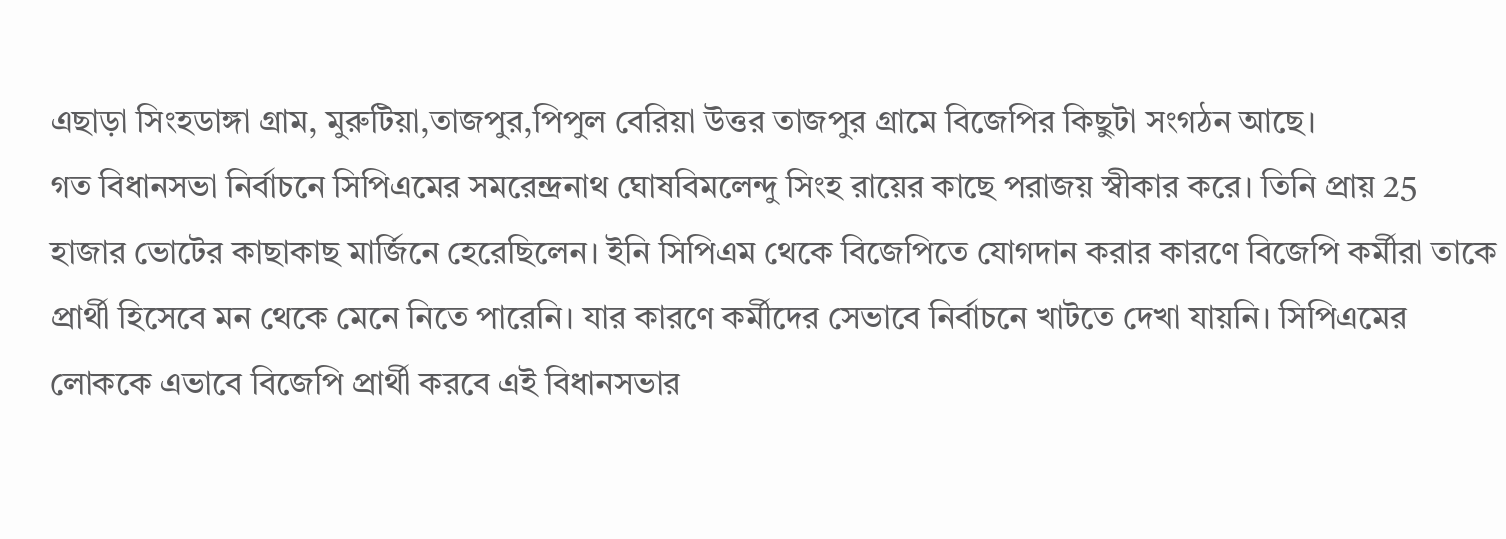এছাড়া সিংহডাঙ্গা গ্রাম, মুরুটিয়া,তাজপুর,পিপুল বেরিয়া উত্তর তাজপুর গ্রামে বিজেপির কিছুটা সংগঠন আছে।
গত বিধানসভা নির্বাচনে সিপিএমের সমরেন্দ্রনাথ ঘোষবিমলেন্দু সিংহ রায়ের কাছে পরাজয় স্বীকার করে। তিনি প্রায় 25 হাজার ভোটের কাছাকাছ মার্জিনে হেরেছিলেন। ইনি সিপিএম থেকে বিজেপিতে যোগদান করার কারণে বিজেপি কর্মীরা তাকে প্রার্থী হিসেবে মন থেকে মেনে নিতে পারেনি। যার কারণে কর্মীদের সেভাবে নির্বাচনে খাটতে দেখা যায়নি। সিপিএমের লোককে এভাবে বিজেপি প্রার্থী করবে এই বিধানসভার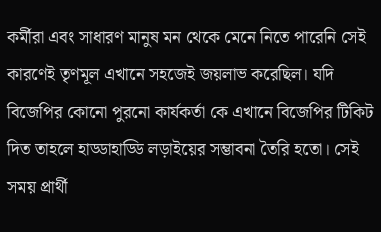কর্মীরা এবং সাধারণ মানুষ মন থেকে মেনে নিতে পারেনি সেই কারণেই তৃণমূল এখানে সহজেই জয়লাভ করেছিল। যদি বিজেপির কোনো পুরনো কার্যকর্তা কে এখানে বিজেপির টিকিট দিত তাহলে হাড্ডাহাড্ডি লড়াইয়ের সম্ভাবনা তৈরি হতো। সেই সময় প্রার্থী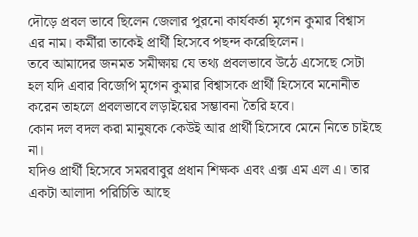দৌড়ে প্রবল ভাবে ছিলেন জেলার পুরনো কার্যকর্তা মৃগেন কুমার বিশ্বাস এর নাম। কর্মীরা তাকেই প্রার্থী হিসেবে পছন্দ করেছিলেন।
তবে আমাদের জনমত সমীক্ষায় যে তথ্য প্রবলভাবে উঠে এসেছে সেটা হল যদি এবার বিজেপি মৃগেন কুমার বিশ্বাসকে প্রার্থী হিসেবে মনোনীত করেন তাহলে প্রবলভাবে লড়াইয়ের সম্ভাবনা তৈরি হবে।
কোন দল বদল করা মানুষকে কেউই আর প্রার্থী হিসেবে মেনে নিতে চাইছে না।
যদিও প্রার্থী হিসেবে সমরবাবুর প্রধান শিক্ষক এবং এক্স এম এল এ। তার একটা আলাদা পরিচিতি আছে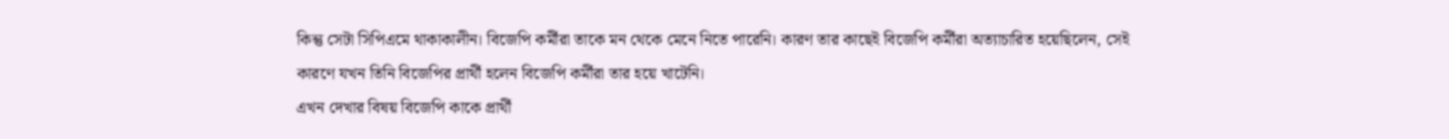কিন্তু সেটা সিপিএমে থাকাকালীন। বিজেপি কর্মীরা তাকে মন থেকে মেনে নিতে পারেনি। কারণ তার কাছেই বিজেপি কর্মীরা অত্যাচারিত হয়েছিলেন, সেই কারণে যখন তিনি বিজেপির প্রার্থী হলেন বিজেপি কর্মীরা তার হয়ে খাটেনি।
এখন দেখার বিষয় বিজেপি কাকে প্রার্থী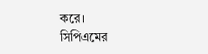করে।
সিপিএমের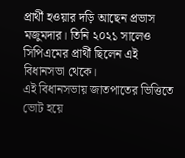প্রার্থী হওয়ার দড়ি আছেন প্রভাস মজুমদার। তিনি ২০২১ সালেও সিপিএমের প্রার্থী ছিলেন এই বিধানসভা থেকে।
এই বিধানসভায় জাতপাতের ভিত্তিতে ভোট হয়ে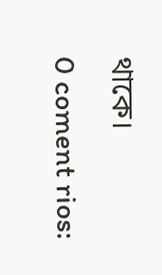থাকে।
0 coment rios: